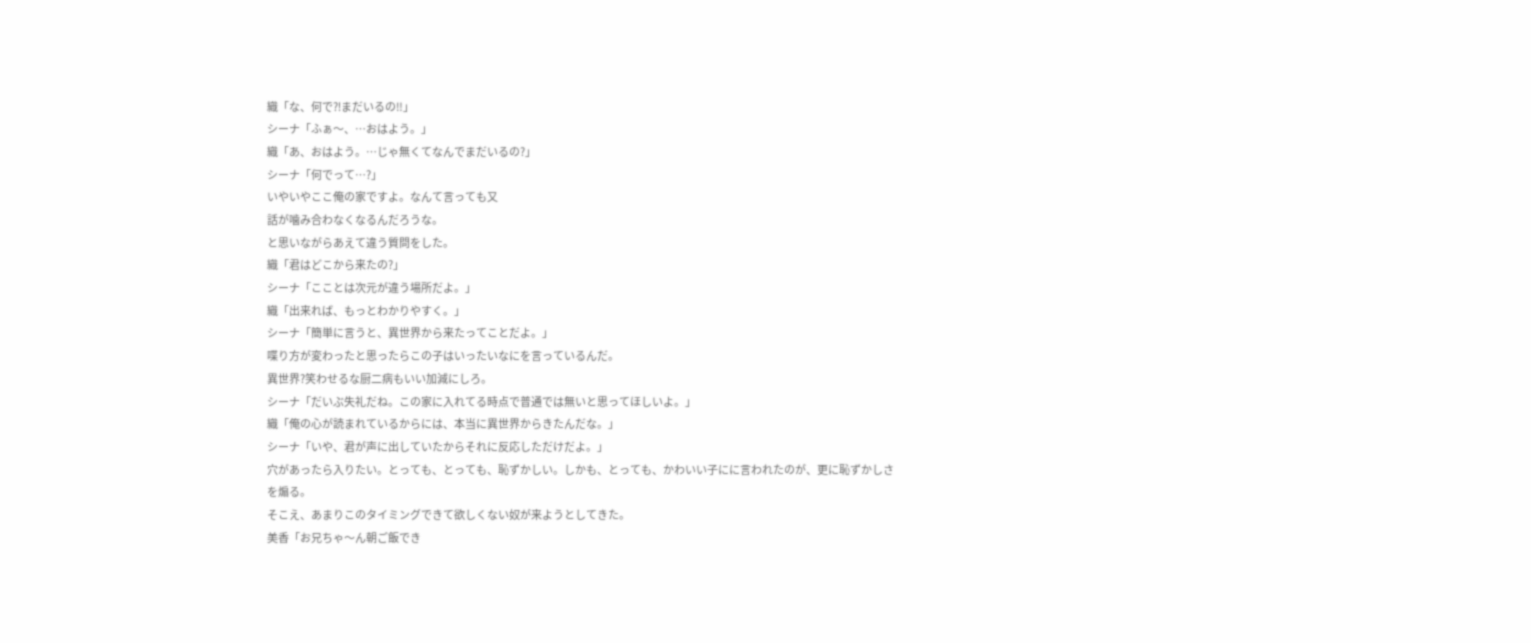織「な、何で⁈まだいるの‼」
シーナ「ふぁ〜、…おはよう。」
織「あ、おはよう。…じゃ無くてなんでまだいるの?」
シーナ「何でって…?」
いやいやここ俺の家ですよ。なんて言っても又
話が噛み合わなくなるんだろうな。
と思いながらあえて違う質問をした。
織「君はどこから来たの?」
シーナ「こことは次元が違う場所だよ。」
織「出来れば、もっとわかりやすく。」
シーナ「簡単に言うと、異世界から来たってことだよ。」
喋り方が変わったと思ったらこの子はいったいなにを言っているんだ。
異世界?笑わせるな厨二病もいい加減にしろ。
シーナ「だいぶ失礼だね。この家に入れてる時点で普通では無いと思ってほしいよ。」
織「俺の心が読まれているからには、本当に異世界からきたんだな。」
シーナ「いや、君が声に出していたからそれに反応しただけだよ。」
穴があったら入りたい。とっても、とっても、恥ずかしい。しかも、とっても、かわいい子にに言われたのが、更に恥ずかしさを煽る。
そこえ、あまりこのタイミングできて欲しくない奴が来ようとしてきた。
美香「お兄ちゃ〜ん朝ご飯でき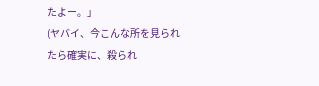たよー。」
(ヤバイ、今こんな所を見られたら確実に、殺られ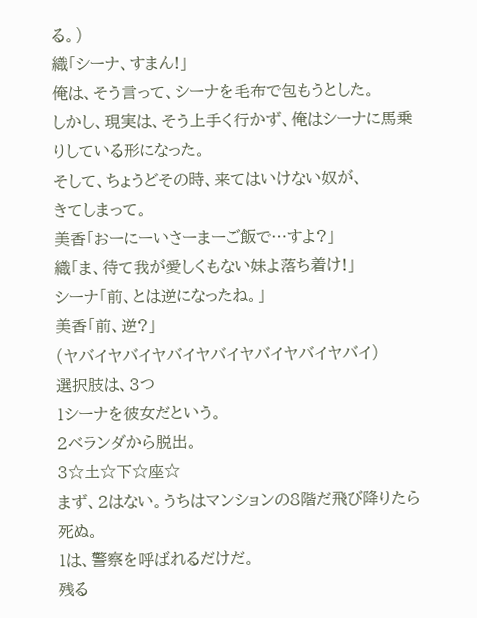る。)
織「シーナ、すまん!」
俺は、そう言って、シーナを毛布で包もうとした。
しかし、現実は、そう上手く行かず、俺はシーナに馬乗りしている形になった。
そして、ちょうどその時、来てはいけない奴が、
きてしまって。
美香「おーにーいさーまーご飯で…すよ?」
織「ま、待て我が愛しくもない妹よ落ち着け!」
シーナ「前、とは逆になったね。」
美香「前、逆?」
(ヤバイヤバイヤバイヤバイヤバイヤバイヤバイ)
選択肢は、3つ
1シーナを彼女だという。
2ベランダから脱出。
3☆土☆下☆座☆
まず、2はない。うちはマンションの8階だ飛び降りたら死ぬ。
1は、警察を呼ばれるだけだ。
残る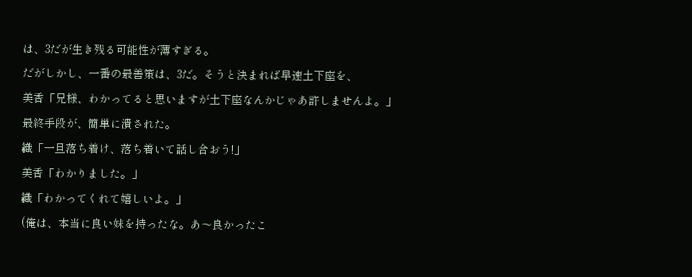は、3だが生き残る可能性が薄すぎる。
だがしかし、一番の最善策は、3だ。そうと決まれば早速土下座を、
美香「兄様、わかってると思いますが土下座なんかじゃあ許しませんよ。」
最終手段が、簡単に潰された。
織「一旦落ち着け、落ち着いて話し合おう!」
美香「わかりました。」
織「わかってくれて嬉しいよ。」
(俺は、本当に良い妹を持ったな。あ〜良かったこ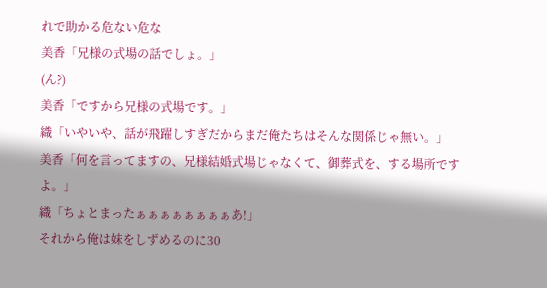れで助かる危ない危な
美香「兄様の式場の話でしょ。」
(ん?)
美香「ですから兄様の式場です。」
織「いやいや、話が飛躍しすぎだからまだ俺たちはそんな関係じゃ無い。」
美香「何を言ってますの、兄様結婚式場じゃなくて、御葬式を、する場所ですよ。」
織「ちょとまったぁぁぁぁぁぁぁぁあ!」
それから俺は妹をしずめるのに30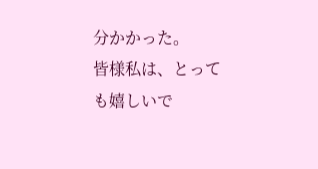分かかった。
皆様私は、とっても嬉しいで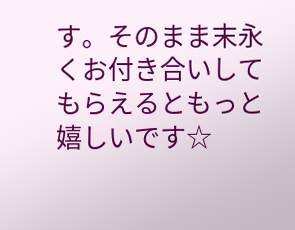す。そのまま末永くお付き合いしてもらえるともっと嬉しいです☆